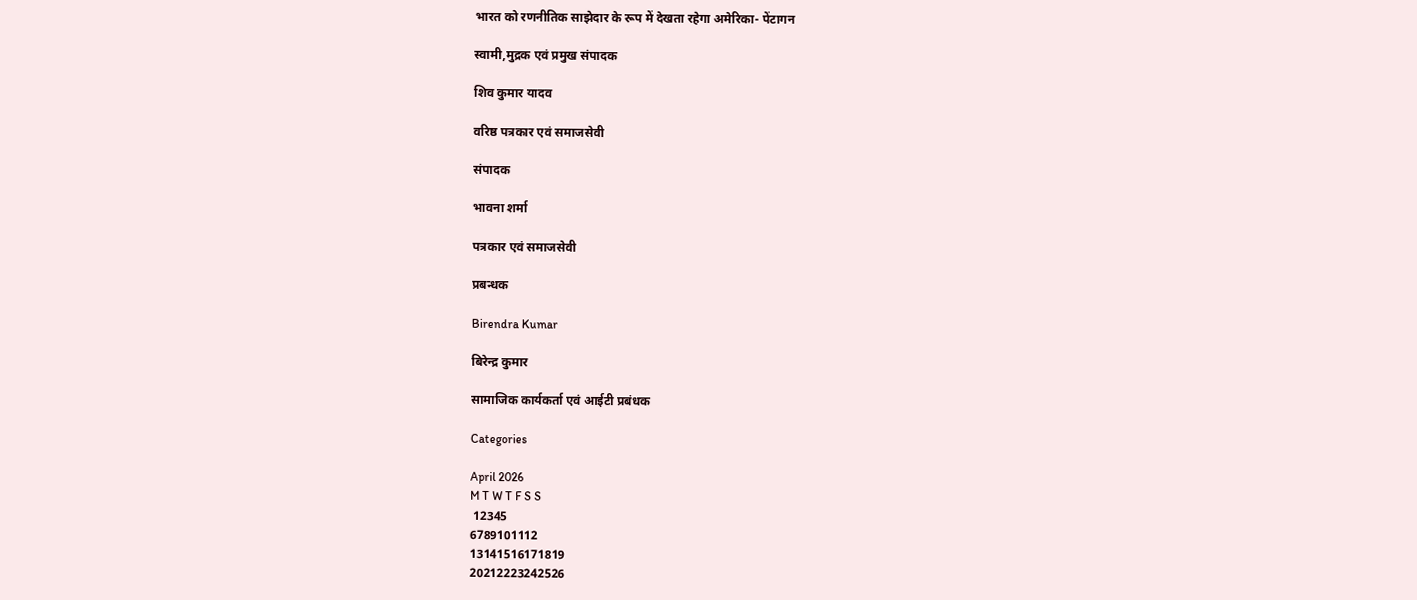भारत को रणनीतिक साझेदार के रूप में देखता रहेगा अमेरिका- पेंटागन

स्वामी,मुद्रक एवं प्रमुख संपादक

शिव कुमार यादव

वरिष्ठ पत्रकार एवं समाजसेवी

संपादक

भावना शर्मा

पत्रकार एवं समाजसेवी

प्रबन्धक

Birendra Kumar

बिरेन्द्र कुमार

सामाजिक कार्यकर्ता एवं आईटी प्रबंधक

Categories

April 2026
M T W T F S S
 12345
6789101112
13141516171819
20212223242526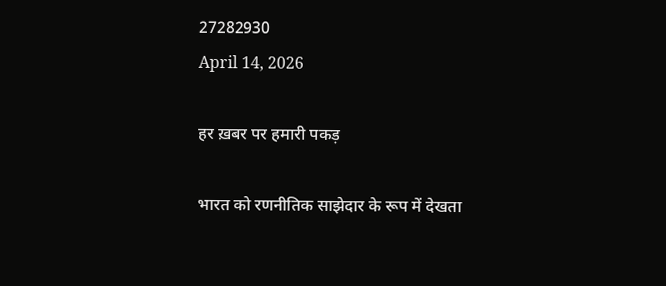27282930
April 14, 2026

हर ख़बर पर हमारी पकड़

भारत को रणनीतिक साझेदार के रूप में देखता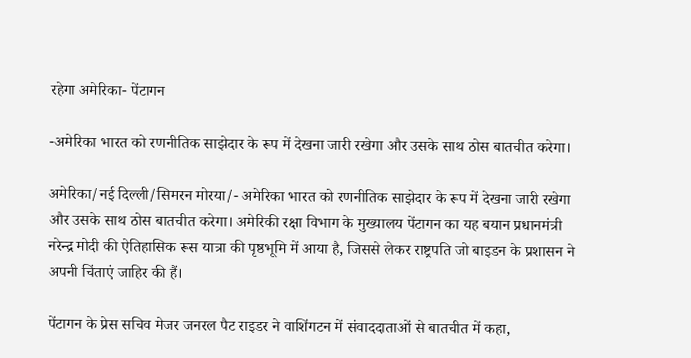रहेगा अमेरिका- पेंटागन

-अमेरिका भारत को रणनीतिक साझेदार के रूप में देखना जारी रखेगा और उसके साथ ठोस बातचीत करेगा।

अमेरिका/नई दिल्ली/सिमरन मोरया/- अमेरिका भारत को रणनीतिक साझेदार के रूप में देखना जारी रखेगा और उसके साथ ठोस बातचीत करेगा। अमेरिकी रक्षा विभाग के मुख्यालय पेंटागन का यह बयान प्रधानमंत्री नरेन्द्र मोदी की ऐतिहासिक रूस यात्रा की पृष्ठभूमि में आया है, जिससे लेकर राष्ट्रपति जो बाइडन के प्रशासन ने अपनी चिंताएं जाहिर की हैं।

पेंटागन के प्रेस सचिव मेजर जनरल पैट राइडर ने वाशिंगटन में संवाददाताओं से बातचीत में कहा,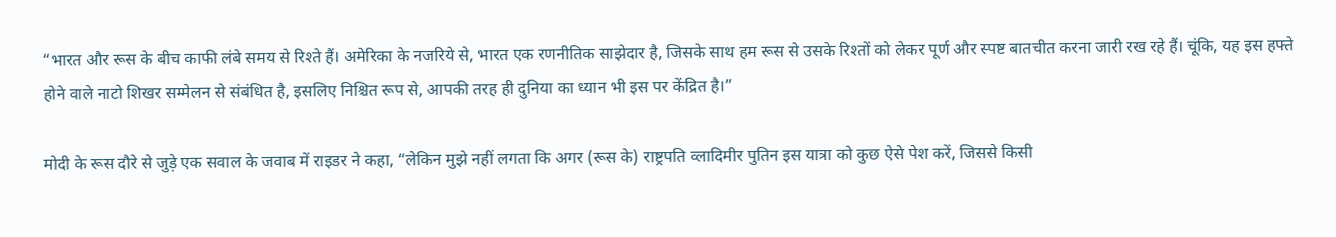“भारत और रूस के बीच काफी लंबे समय से रिश्ते हैं। अमेरिका के नजरिये से, भारत एक रणनीतिक साझेदार है, जिसके साथ हम रूस से उसके रिश्तों को लेकर पूर्ण और स्पष्ट बातचीत करना जारी रख रहे हैं। चूंकि, यह इस हफ्ते होने वाले नाटो शिखर सम्मेलन से संबंधित है, इसलिए निश्चित रूप से, आपकी तरह ही दुनिया का ध्यान भी इस पर केंद्रित है।”

मोदी के रूस दौरे से जुड़े एक सवाल के जवाब में राइडर ने कहा, “लेकिन मुझे नहीं लगता कि अगर (रूस के) राष्ट्रपति व्लादिमीर पुतिन इस यात्रा को कुछ ऐसे पेश करें, जिससे किसी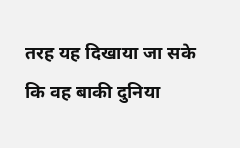तरह यह दिखाया जा सके कि वह बाकी दुनिया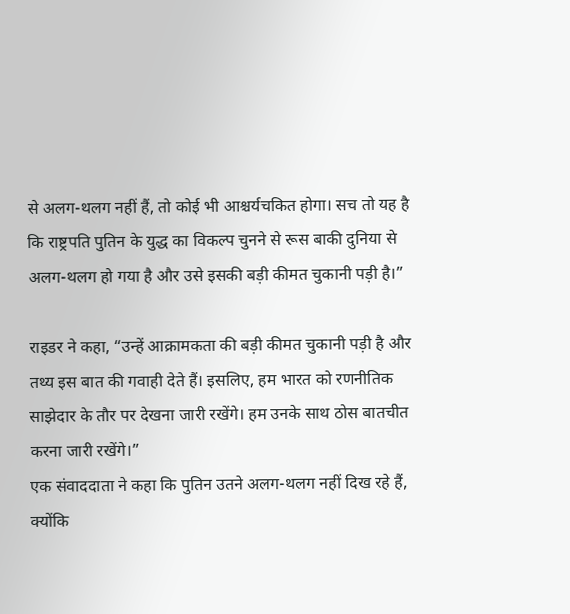से अलग-थलग नहीं हैं, तो कोई भी आश्चर्यचकित होगा। सच तो यह है कि राष्ट्रपति पुतिन के युद्ध का विकल्प चुनने से रूस बाकी दुनिया से अलग-थलग हो गया है और उसे इसकी बड़ी कीमत चुकानी पड़ी है।”

राइडर ने कहा, “उन्हें आक्रामकता की बड़ी कीमत चुकानी पड़ी है और तथ्य इस बात की गवाही देते हैं। इसलिए, हम भारत को रणनीतिक साझेदार के तौर पर देखना जारी रखेंगे। हम उनके साथ ठोस बातचीत करना जारी रखेंगे।”
एक संवाददाता ने कहा कि पुतिन उतने अलग-थलग नहीं दिख रहे हैं, क्योंकि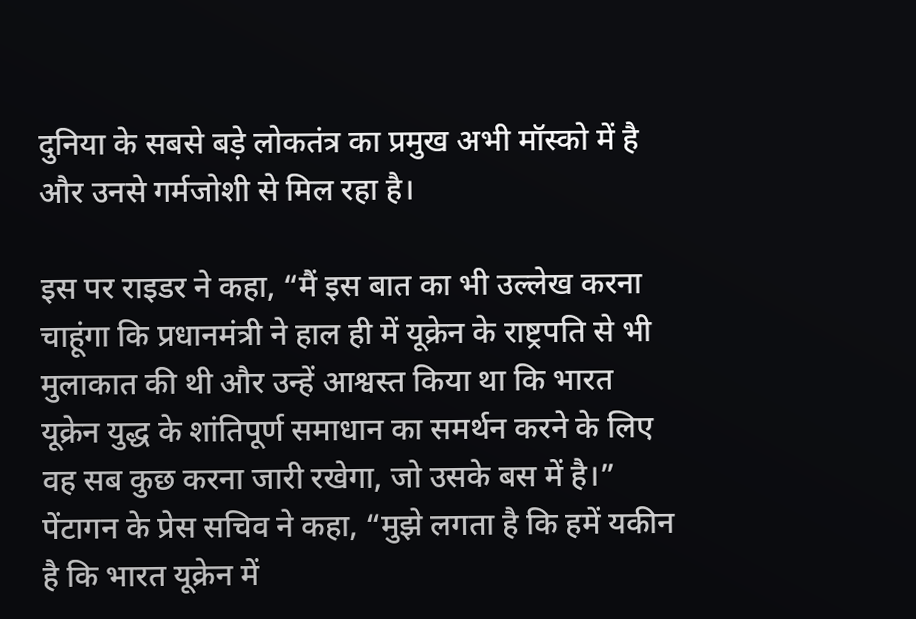दुनिया के सबसे बड़े लोकतंत्र का प्रमुख अभी मॉस्को में है और उनसे गर्मजोशी से मिल रहा है।

इस पर राइडर ने कहा, “मैं इस बात का भी उल्लेख करना चाहूंगा कि प्रधानमंत्री ने हाल ही में यूक्रेन के राष्ट्रपति से भी मुलाकात की थी और उन्हें आश्वस्त किया था कि भारत यूक्रेन युद्ध के शांतिपूर्ण समाधान का समर्थन करने के लिए वह सब कुछ करना जारी रखेगा, जो उसके बस में है।”
पेंटागन के प्रेस सचिव ने कहा, “मुझे लगता है कि हमें यकीन है कि भारत यूक्रेन में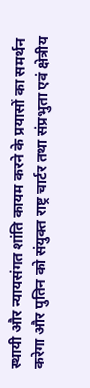स्थायी और न्यायसंगत शांति कायम करने के प्रयासों का समर्थन करेगा और पुतिन को संयुक्त राष्ट्र चार्टर तथा संप्रभुता एवं क्षेत्रीय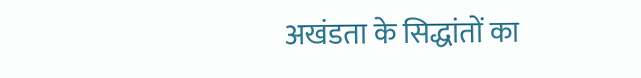अखंडता के सिद्धांतों का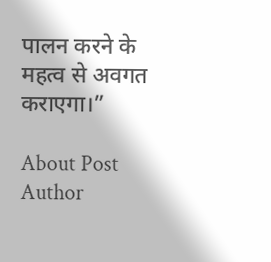पालन करने के महत्व से अवगत कराएगा।”

About Post Author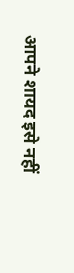आपने शायद इसे नहीं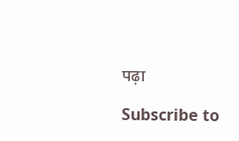पढ़ा

Subscribe to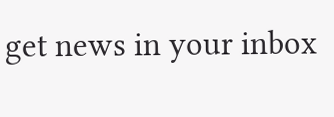get news in your inbox